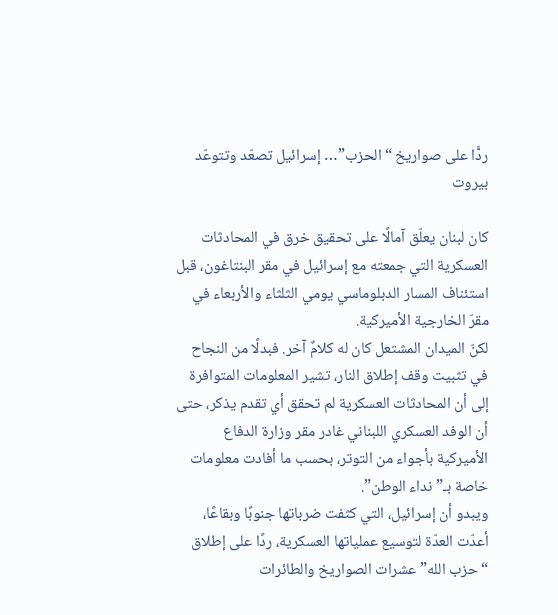ردًّا على صواريخ “الحزب”… إسرائيل تصعّد وتتوعّد بيروت

كان لبنان يعلّق آمالًا على تحقيق خرق في المحادثات العسكرية التي جمعته مع إسرائيل في مقر البنتاغون، قبل استئناف المسار الدبلوماسي يومي الثلثاء والأربعاء في مقرّ الخارجية الأميركية.
لكنّ الميدان المشتعل كان له كلامٌ آخر. فبدلًا من النجاح في تثبيت وقف إطلاق النار، تشير المعلومات المتوافرة إلى أن المحادثات العسكرية لم تحقق أي تقدم يذكر، حتى أن الوفد العسكري اللبناني غادر مقر وزارة الدفاع الأميركية بأجواء من التوتر، بحسب ما أفادت معلومات خاصة بـ”نداء الوطن”.
ويبدو أن إسرائيل، التي كثفت ضرباتها جنوبًا وبقاعًا، أعدّت العدّة لتوسيع عملياتها العسكرية، ردًا على إطلاق “حزب الله” عشرات الصواريخ والطائرات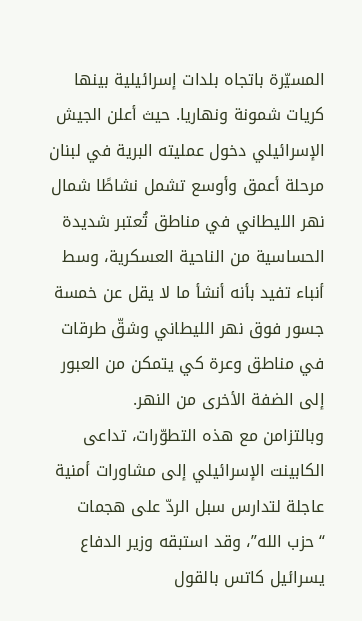المسيّرة باتجاه بلدات إسرائيلية بينها كريات شمونة ونهاريا. حيث أعلن الجيش الإسرائيلي دخول عمليته البرية في لبنان مرحلة أعمق وأوسع تشمل نشاطًا شمال نهر الليطاني في مناطق تُعتبر شديدة الحساسية من الناحية العسكرية، وسط أنباء تفيد بأنه أنشأ ما لا يقل عن خمسة جسور فوق نهر الليطاني وشقّ طرقات في مناطق وعرة كي يتمكن من العبور إلى الضفة الأخرى من النهر.
وبالتزامن مع هذه التطوّرات، تداعى الكابينت الإسرائيلي إلى مشاورات أمنية عاجلة لتدارس سبل الردّ على هجمات “حزب الله”، وقد استبقه وزير الدفاع يسرائيل كاتس بالقول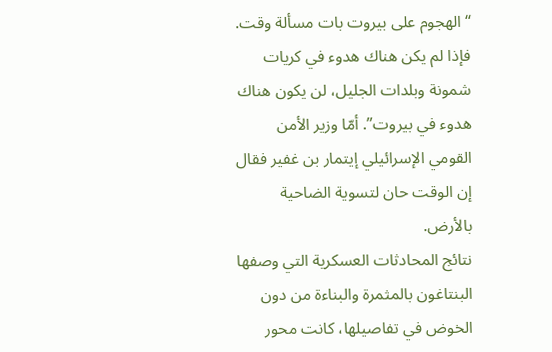“الهجوم على بيروت بات مسألة وقت. فإذا لم يكن هناك هدوء في كريات شمونة وبلدات الجليل، لن يكون هناك هدوء في بيروت”. أمّا وزير الأمن القومي الإسرائيلي إيتمار بن غفير فقال إن الوقت حان لتسوية الضاحية بالأرض.
نتائج المحادثات العسكرية التي وصفها البنتاغون بالمثمرة والبناءة من دون الخوض في تفاصيلها، كانت محور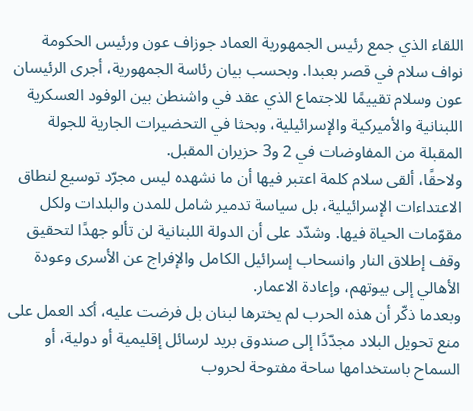اللقاء الذي جمع رئيس الجمهورية العماد جوزاف عون ورئيس الحكومة نواف سلام في قصر بعبدا. وبحسب بيان رئاسة الجمهورية، أجرى الرئيسان عون وسلام تقييمًا للاجتماع الذي عقد في واشنطن بين الوفود العسكرية اللبنانية والأميركية والإسرائيلية، وبحثا في التحضيرات الجارية للجولة المقبلة من المفاوضات في 2 و3 حزيران المقبل.
ولاحقًا، ألقى سلام كلمة اعتبر فيها أن ما نشهده ليس مجرّد توسيع لنطاق الاعتداءات الإسرائيلية، بل سياسة تدمير شامل للمدن والبلدات ولكل مقوّمات الحياة فيها. وشدّد على أن الدولة اللبنانية لن تألو جهدًا لتحقيق وقف إطلاق النار وانسحاب إسرائيل الكامل والإفراج عن الأسرى وعودة الأهالي إلى بيوتهم، وإعادة الاعمار.
وبعدما ذكّر أن هذه الحرب لم يخترها لبنان بل فرضت عليه، أكد العمل على منع تحويل البلاد مجدّدًا إلى صندوق بريد لرسائل إقليمية أو دولية، أو السماح باستخدامها ساحة مفتوحة لحروب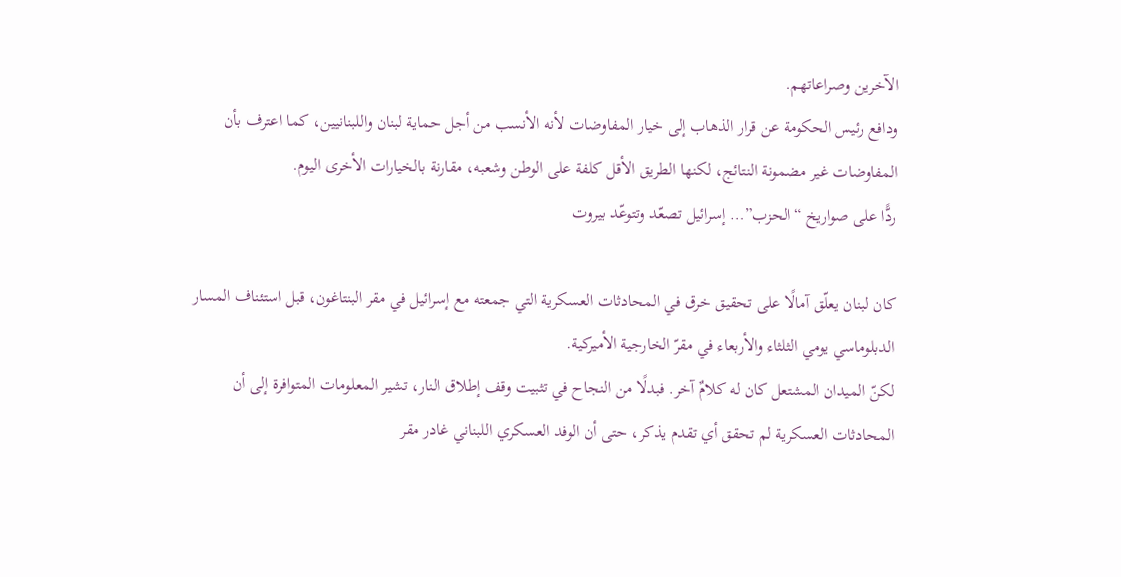الآخرين وصراعاتهم.
ودافع رئيس الحكومة عن قرار الذهاب إلى خيار المفاوضات لأنه الأنسب من أجل حماية لبنان واللبنانيين، كما اعترف بأن المفاوضات غير مضمونة النتائج، لكنها الطريق الأقل كلفة على الوطن وشعبه، مقارنة بالخيارات الأخرى اليوم.
ردًّا على صواريخ “الحزب”… إسرائيل تصعّد وتتوعّد بيروت

كان لبنان يعلّق آمالًا على تحقيق خرق في المحادثات العسكرية التي جمعته مع إسرائيل في مقر البنتاغون، قبل استئناف المسار الدبلوماسي يومي الثلثاء والأربعاء في مقرّ الخارجية الأميركية.
لكنّ الميدان المشتعل كان له كلامٌ آخر. فبدلًا من النجاح في تثبيت وقف إطلاق النار، تشير المعلومات المتوافرة إلى أن المحادثات العسكرية لم تحقق أي تقدم يذكر، حتى أن الوفد العسكري اللبناني غادر مقر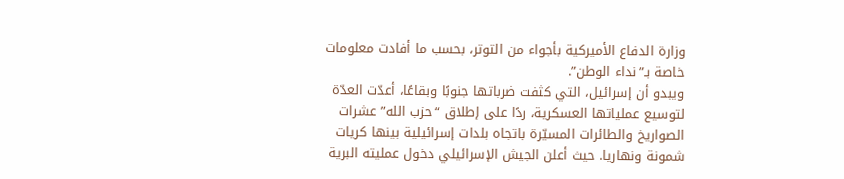وزارة الدفاع الأميركية بأجواء من التوتر، بحسب ما أفادت معلومات خاصة بـ”نداء الوطن”.
ويبدو أن إسرائيل، التي كثفت ضرباتها جنوبًا وبقاعًا، أعدّت العدّة لتوسيع عملياتها العسكرية، ردًا على إطلاق “حزب الله” عشرات الصواريخ والطائرات المسيّرة باتجاه بلدات إسرائيلية بينها كريات شمونة ونهاريا. حيث أعلن الجيش الإسرائيلي دخول عمليته البرية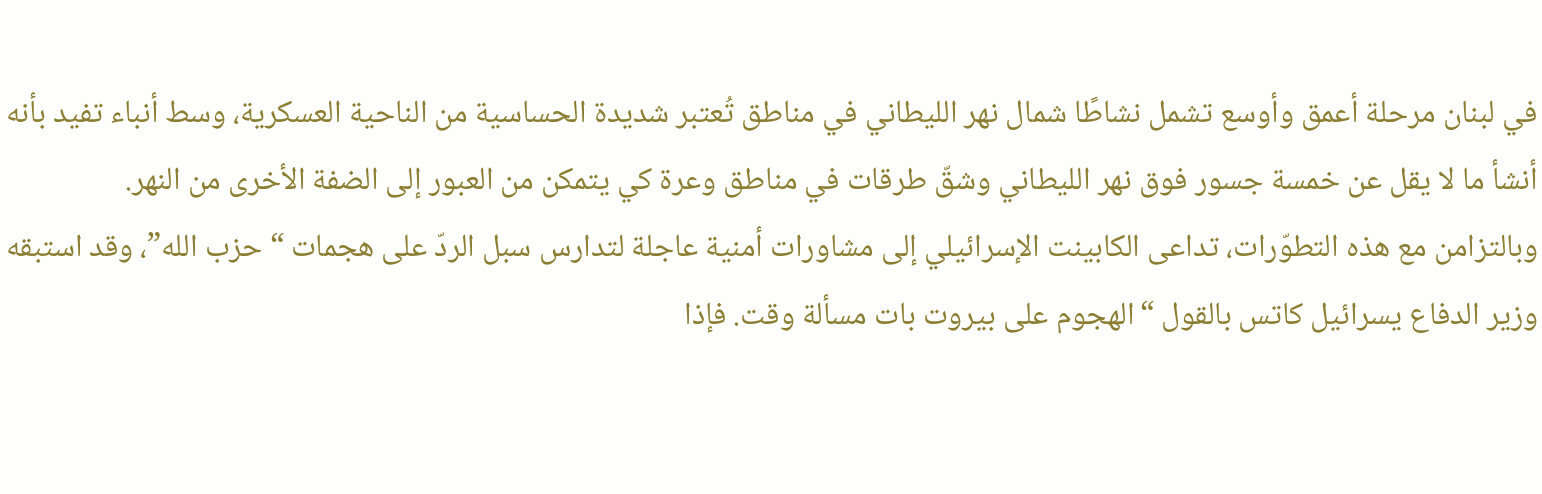في لبنان مرحلة أعمق وأوسع تشمل نشاطًا شمال نهر الليطاني في مناطق تُعتبر شديدة الحساسية من الناحية العسكرية، وسط أنباء تفيد بأنه أنشأ ما لا يقل عن خمسة جسور فوق نهر الليطاني وشقّ طرقات في مناطق وعرة كي يتمكن من العبور إلى الضفة الأخرى من النهر.
وبالتزامن مع هذه التطوّرات، تداعى الكابينت الإسرائيلي إلى مشاورات أمنية عاجلة لتدارس سبل الردّ على هجمات “حزب الله”، وقد استبقه وزير الدفاع يسرائيل كاتس بالقول “الهجوم على بيروت بات مسألة وقت. فإذا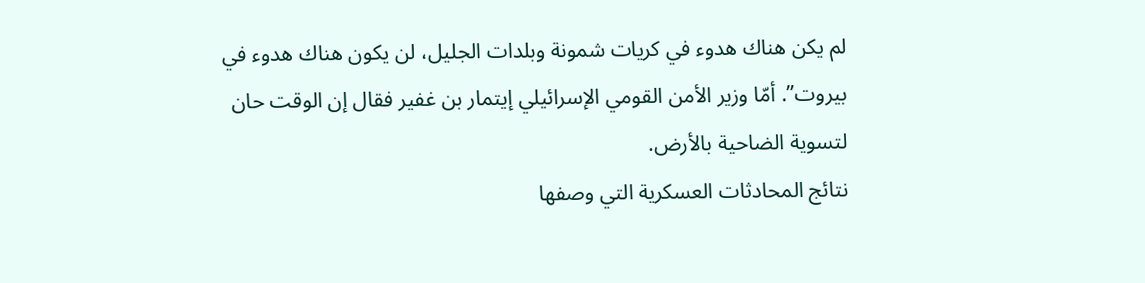لم يكن هناك هدوء في كريات شمونة وبلدات الجليل، لن يكون هناك هدوء في بيروت”. أمّا وزير الأمن القومي الإسرائيلي إيتمار بن غفير فقال إن الوقت حان لتسوية الضاحية بالأرض.
نتائج المحادثات العسكرية التي وصفها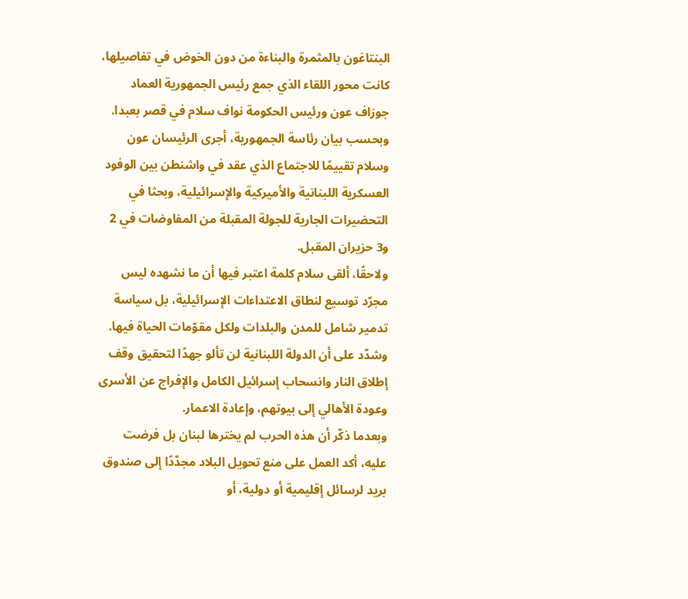البنتاغون بالمثمرة والبناءة من دون الخوض في تفاصيلها، كانت محور اللقاء الذي جمع رئيس الجمهورية العماد جوزاف عون ورئيس الحكومة نواف سلام في قصر بعبدا. وبحسب بيان رئاسة الجمهورية، أجرى الرئيسان عون وسلام تقييمًا للاجتماع الذي عقد في واشنطن بين الوفود العسكرية اللبنانية والأميركية والإسرائيلية، وبحثا في التحضيرات الجارية للجولة المقبلة من المفاوضات في 2 و3 حزيران المقبل.
ولاحقًا، ألقى سلام كلمة اعتبر فيها أن ما نشهده ليس مجرّد توسيع لنطاق الاعتداءات الإسرائيلية، بل سياسة تدمير شامل للمدن والبلدات ولكل مقوّمات الحياة فيها. وشدّد على أن الدولة اللبنانية لن تألو جهدًا لتحقيق وقف إطلاق النار وانسحاب إسرائيل الكامل والإفراج عن الأسرى وعودة الأهالي إلى بيوتهم، وإعادة الاعمار.
وبعدما ذكّر أن هذه الحرب لم يخترها لبنان بل فرضت عليه، أكد العمل على منع تحويل البلاد مجدّدًا إلى صندوق بريد لرسائل إقليمية أو دولية، أو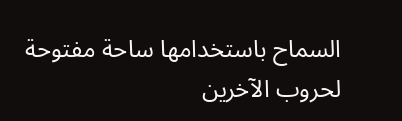السماح باستخدامها ساحة مفتوحة لحروب الآخرين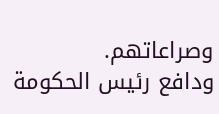وصراعاتهم.
ودافع رئيس الحكومة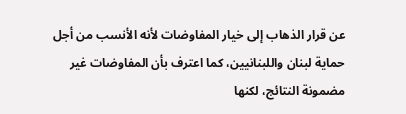عن قرار الذهاب إلى خيار المفاوضات لأنه الأنسب من أجل حماية لبنان واللبنانيين، كما اعترف بأن المفاوضات غير مضمونة النتائج، لكنها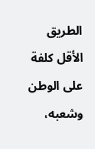الطريق الأقل كلفة على الوطن وشعبه،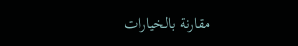مقارنة بالخيارات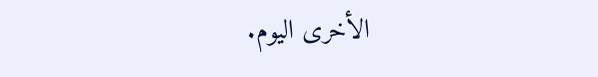الأخرى اليوم.